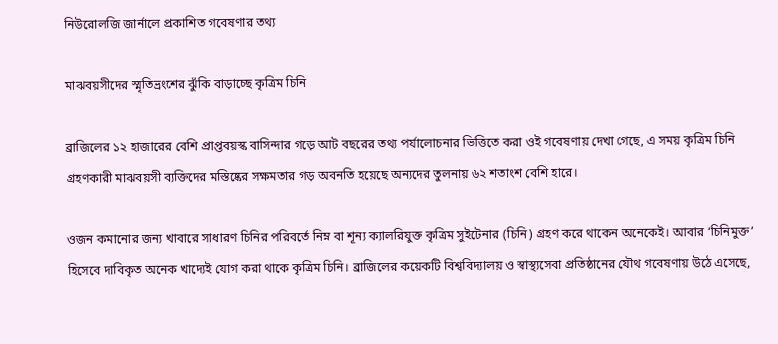নিউরোলজি জার্নালে প্রকাশিত গবেষণার তথ্য

মাঝবয়সীদের স্মৃতিভ্রংশের ঝুঁকি বাড়াচ্ছে কৃত্রিম চিনি

ব্রাজিলের ১২ হাজারের বেশি প্রাপ্তবয়স্ক বাসিন্দার গড়ে আট বছরের তথ্য পর্যালোচনার ভিত্তিতে করা ওই গবেষণায় দেখা গেছে, এ সময় কৃত্রিম চিনি গ্রহণকারী মাঝবয়সী ব্যক্তিদের মস্তিষ্কের সক্ষমতার গড় অবনতি হয়েছে অন্যদের তুলনায় ৬২ শতাংশ বেশি হারে।

ওজন কমানোর জন্য খাবারে সাধারণ চিনির পরিবর্তে নিম্ন বা শূন্য ক্যালরিযুক্ত কৃত্রিম সুইটেনার (চিনি) গ্রহণ করে থাকেন অনেকেই। আবার ‘চিনিমুক্ত’ হিসেবে দাবিকৃত অনেক খাদ্যেই যোগ করা থাকে কৃত্রিম চিনি। ব্রাজিলের কয়েকটি বিশ্ববিদ্যালয় ও স্বাস্থ্যসেবা প্রতিষ্ঠানের যৌথ গবেষণায় উঠে এসেছে,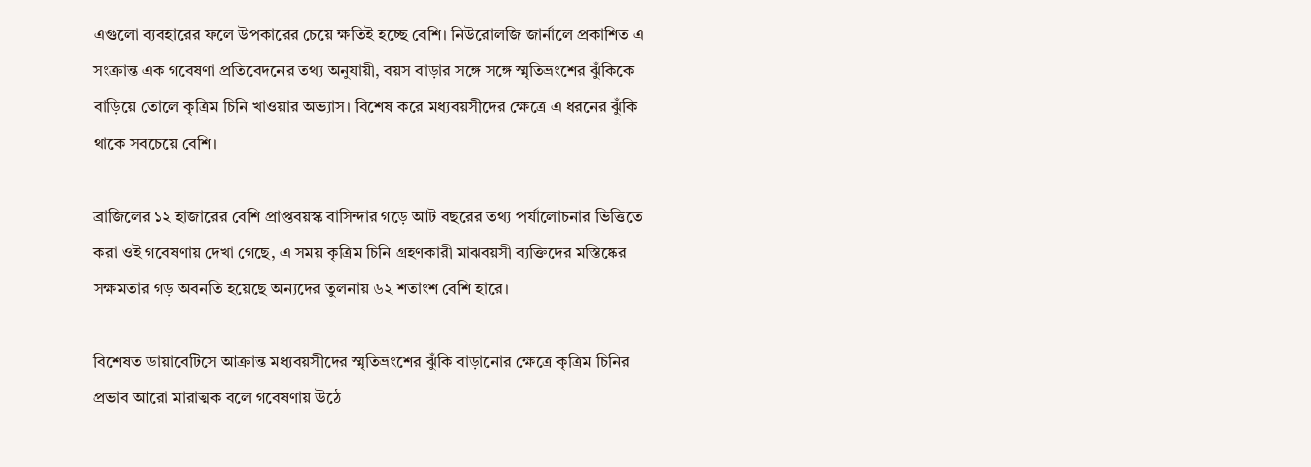এগুলো ব্যবহারের ফলে উপকারের চেয়ে ক্ষতিই হচ্ছে বেশি। নিউরোলজি জার্নালে প্রকাশিত এ সংক্রান্ত এক গবেষণা প্রতিবেদনের তথ্য অনুযায়ী, বয়স বাড়ার সঙ্গে সঙ্গে স্মৃতিভ্রংশের ঝুঁকিকে বাড়িয়ে তোলে কৃত্রিম চিনি খাওয়ার অভ্যাস। বিশেষ করে মধ্যবয়সীদের ক্ষেত্রে এ ধরনের ঝুঁকি থাকে সবচেয়ে বেশি।

ব্রাজিলের ১২ হাজারের বেশি প্রাপ্তবয়স্ক বাসিন্দার গড়ে আট বছরের তথ্য পর্যালোচনার ভিত্তিতে করা ওই গবেষণায় দেখা গেছে, এ সময় কৃত্রিম চিনি গ্রহণকারী মাঝবয়সী ব্যক্তিদের মস্তিষ্কের সক্ষমতার গড় অবনতি হয়েছে অন্যদের তুলনায় ৬২ শতাংশ বেশি হারে।

বিশেষত ডায়াবেটিসে আক্রান্ত মধ্যবয়সীদের স্মৃতিভ্রংশের ঝুঁকি বাড়ানোর ক্ষেত্রে কৃত্রিম চিনির প্রভাব আরো মারাত্মক বলে গবেষণায় উঠে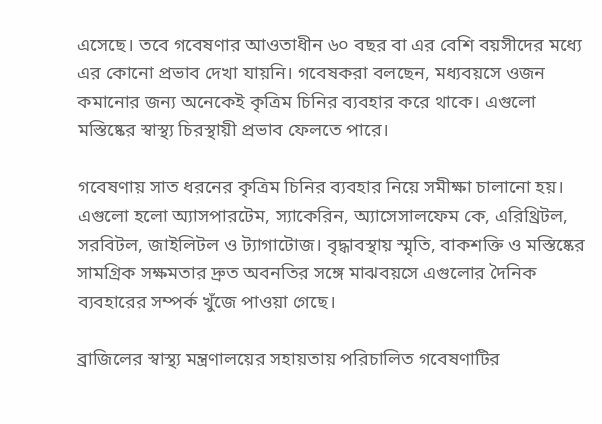এসেছে। তবে গবেষণার আওতাধীন ৬০ বছর বা এর বেশি বয়সীদের মধ্যে এর কোনো প্রভাব দেখা যায়নি। গবেষকরা বলছেন, মধ্যবয়সে ওজন কমানোর জন্য অনেকেই কৃত্রিম চিনির ব্যবহার করে থাকে। এগুলো মস্তিষ্কের স্বাস্থ্য চিরস্থায়ী প্রভাব ফেলতে পারে।

গবেষণায় সাত ধরনের কৃত্রিম চিনির ব্যবহার নিয়ে সমীক্ষা চালানো হয়। এগুলো হলো অ্যাসপারটেম, স্যাকেরিন, অ্যাসেসালফেম কে, এরিথ্রিটল, সরবিটল, জাইলিটল ও ট্যাগাটোজ। বৃদ্ধাবস্থায় স্মৃতি, বাকশক্তি ও মস্তিষ্কের সামগ্রিক সক্ষমতার দ্রুত অবনতির সঙ্গে মাঝবয়সে এগুলোর দৈনিক ব্যবহারের সম্পর্ক খুঁজে পাওয়া গেছে।

ব্রাজিলের স্বাস্থ্য মন্ত্রণালয়ের সহায়তায় পরিচালিত গবেষণাটির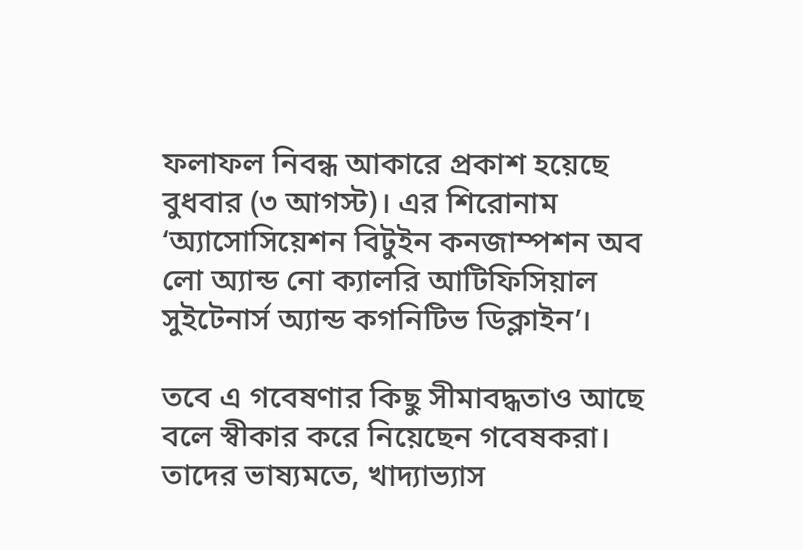ফলাফল নিবন্ধ আকারে প্রকাশ হয়েছে বুধবার (৩ আগস্ট)। এর শিরোনাম ‘অ্যাসোসিয়েশন বিটুইন কনজাম্পশন অব লো অ্যান্ড নো ক্যালরি আটিফিসিয়াল সুইটেনার্স অ্যান্ড কগনিটিভ ডিক্লাইন’।

তবে এ গবেষণার কিছু সীমাবদ্ধতাও আছে বলে স্বীকার করে নিয়েছেন গবেষকরা। তাদের ভাষ্যমতে, খাদ্যাভ্যাস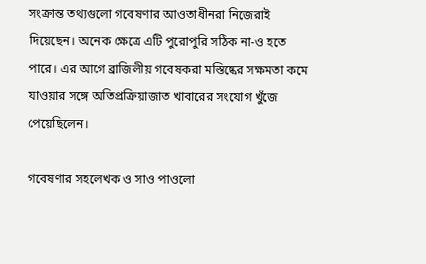সংক্রান্ত তথ্যগুলো গবেষণার আওতাধীনরা নিজেরাই দিয়েছেন। অনেক ক্ষেত্রে এটি পুরোপুরি সঠিক না-ও হতে পারে। এর আগে ব্রাজিলীয় গবেষকরা মস্তিষ্কের সক্ষমতা কমে যাওয়ার সঙ্গে অতিপ্রক্রিয়াজাত খাবারের সংযোগ খুঁজে পেয়েছিলেন।

গবেষণার সহলেখক ও সাও পাওলো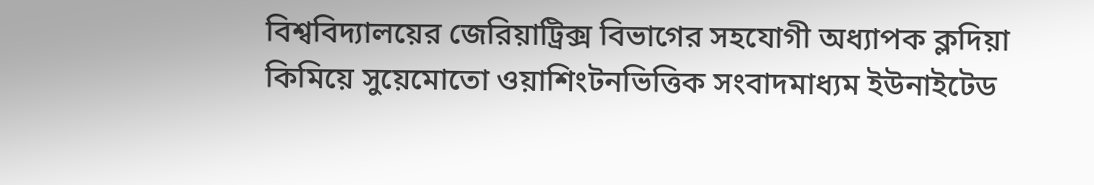বিশ্ববিদ্যালয়ের জেরিয়াট্রিক্স বিভাগের সহযোগী অধ্যাপক ক্লদিয়া কিমিয়ে সুয়েমোতো ওয়াশিংটনভিত্তিক সংবাদমাধ্যম ইউনাইটেড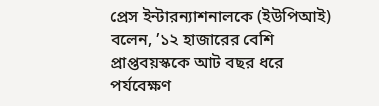প্রেস ইন্টারন্যাশনালকে (ইউপিআই) বলেন, ’১২ হাজারের বেশি প্রাপ্তবয়স্ককে আট বছর ধরে পর্যবেক্ষণ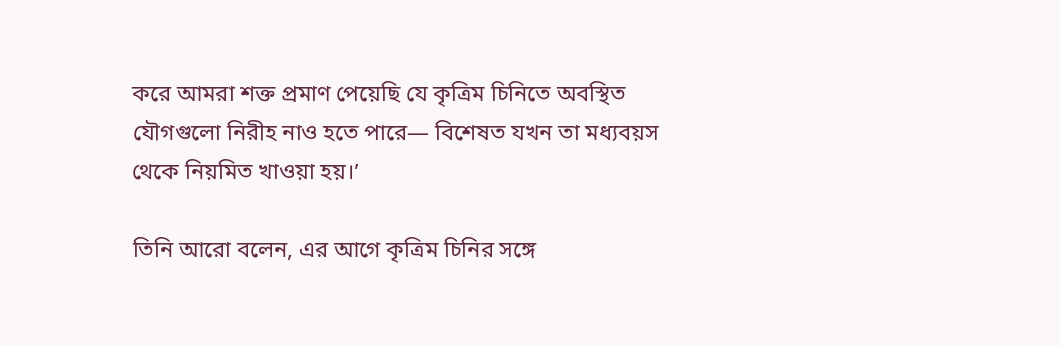করে আমরা শক্ত প্রমাণ পেয়েছি যে কৃত্রিম চিনিতে অবস্থিত যৌগগুলো নিরীহ নাও হতে পারে— বিশেষত যখন তা মধ্যবয়স থেকে নিয়মিত খাওয়া হয়।’

তিনি আরো বলেন, এর আগে কৃত্রিম চিনির সঙ্গে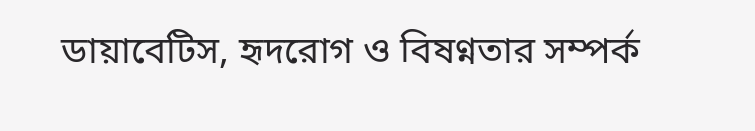ডায়াবেটিস, হৃদরোগ ও বিষণ্নতার সম্পর্ক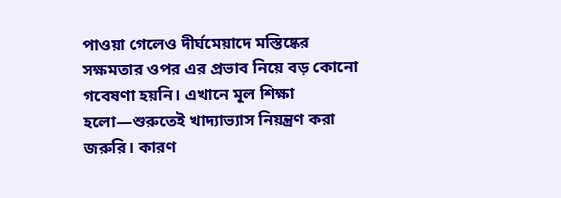পাওয়া গেলেও দীর্ঘমেয়াদে মস্তিষ্কের সক্ষমতার ওপর এর প্রভাব নিয়ে বড় কোনো গবেষণা হয়নি। এখানে মূল শিক্ষা হলো—শুরুতেই খাদ্যাভ্যাস নিয়ন্ত্রণ করা জরুরি। কারণ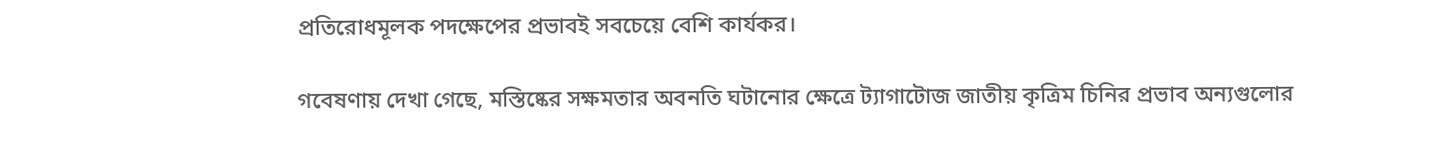প্রতিরোধমূলক পদক্ষেপের প্রভাবই সবচেয়ে বেশি কার্যকর।

গবেষণায় দেখা গেছে, মস্তিষ্কের সক্ষমতার অবনতি ঘটানোর ক্ষেত্রে ট্যাগাটোজ জাতীয় কৃত্রিম চিনির প্রভাব অন্যগুলোর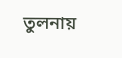তুলনায়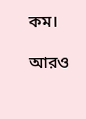কম।

আরও